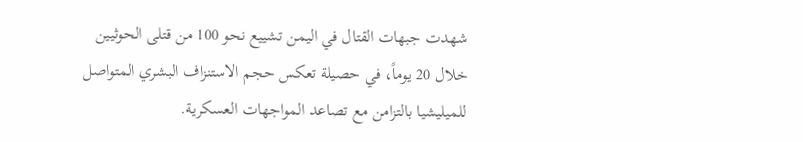شهدت جبهات القتال في اليمن تشييع نحو 100 من قتلى الحوثيين خلال 20 يوماً، في حصيلة تعكس حجم الاستنزاف البشري المتواصل للميليشيا بالتزامن مع تصاعد المواجهات العسكرية.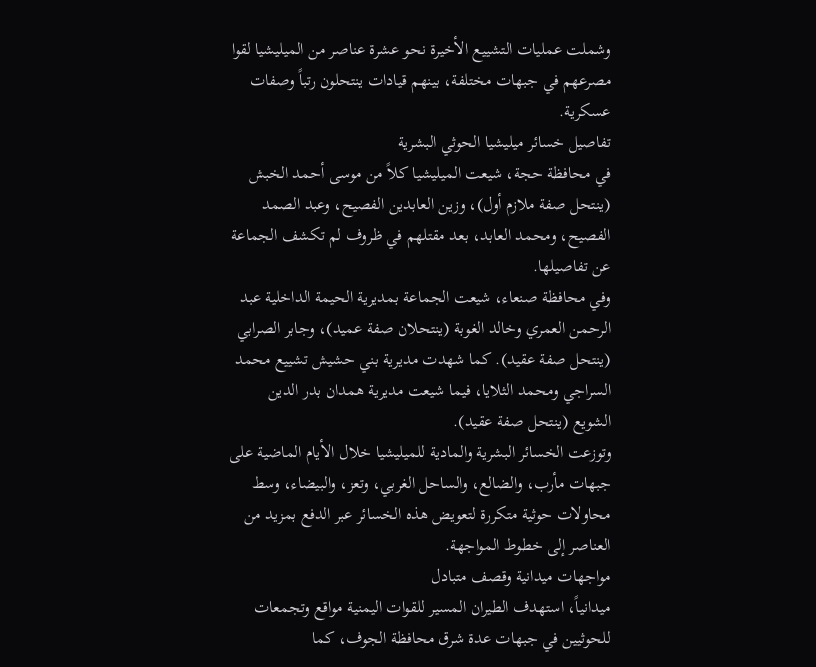وشملت عمليات التشييع الأخيرة نحو عشرة عناصر من الميليشيا لقوا مصرعهم في جبهات مختلفة، بينهم قيادات ينتحلون رتباً وصفات عسكرية.
تفاصيل خسائر ميليشيا الحوثي البشرية
في محافظة حجة، شيعت الميليشيا كلاً من موسى أحمد الخبش (ينتحل صفة ملازم أول)، وزين العابدين الفصيح، وعبد الصمد الفصيح، ومحمد العابد، بعد مقتلهم في ظروف لم تكشف الجماعة عن تفاصيلها.
وفي محافظة صنعاء، شيعت الجماعة بمديرية الحيمة الداخلية عبد الرحمن العمري وخالد الغوبة (ينتحلان صفة عميد)، وجابر الصرابي (ينتحل صفة عقيد). كما شهدت مديرية بني حشيش تشييع محمد السراجي ومحمد الثلايا، فيما شيعت مديرية همدان بدر الدين الشويع (ينتحل صفة عقيد).
وتوزعت الخسائر البشرية والمادية للميليشيا خلال الأيام الماضية على جبهات مأرب، والضالع، والساحل الغربي، وتعز، والبيضاء، وسط محاولات حوثية متكررة لتعويض هذه الخسائر عبر الدفع بمزيد من العناصر إلى خطوط المواجهة.
مواجهات ميدانية وقصف متبادل
ميدانياً، استهدف الطيران المسير للقوات اليمنية مواقع وتجمعات للحوثيين في جبهات عدة شرق محافظة الجوف، كما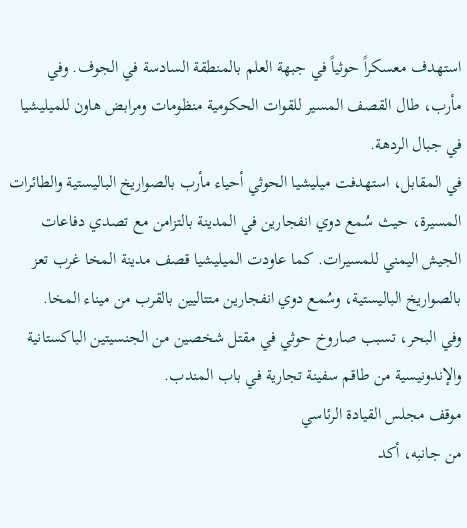استهدف معسكراً حوثياً في جبهة العلم بالمنطقة السادسة في الجوف. وفي مأرب، طال القصف المسير للقوات الحكومية منظومات ومرابض هاون للميليشيا في جبال الردهة.
في المقابل، استهدفت ميليشيا الحوثي أحياء مأرب بالصواريخ الباليستية والطائرات المسيرة، حيث سُمع دوي انفجارين في المدينة بالتزامن مع تصدي دفاعات الجيش اليمني للمسيرات. كما عاودت الميليشيا قصف مدينة المخا غرب تعز بالصواريخ الباليستية، وسُمع دوي انفجارين متتاليين بالقرب من ميناء المخا.
وفي البحر، تسبب صاروخ حوثي في مقتل شخصين من الجنسيتين الباكستانية والإندونيسية من طاقم سفينة تجارية في باب المندب.
موقف مجلس القيادة الرئاسي
من جانبه، أكد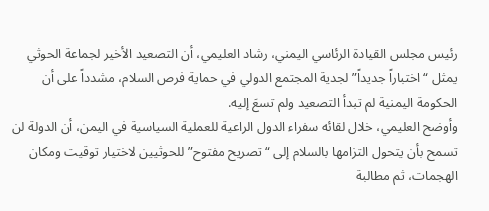رئيس مجلس القيادة الرئاسي اليمني، رشاد العليمي، أن التصعيد الأخير لجماعة الحوثي يمثل “اختباراً جديداً” لجدية المجتمع الدولي في حماية فرص السلام، مشدداً على أن الحكومة اليمنية لم تبدأ التصعيد ولم تسعَ إليه.
وأوضح العليمي، خلال لقائه سفراء الدول الراعية للعملية السياسية في اليمن، أن الدولة لن تسمح بأن يتحول التزامها بالسلام إلى “تصريح مفتوح” للحوثيين لاختيار توقيت ومكان الهجمات، ثم مطالبة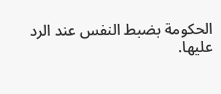الحكومة بضبط النفس عند الرد عليها.